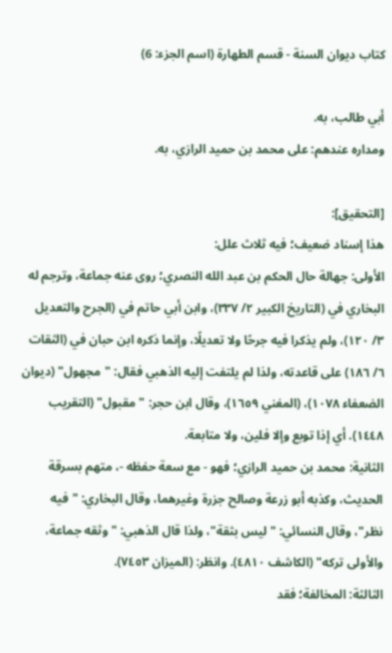كتاب ديوان السنة - قسم الطهارة (اسم الجزء: 6)

أبي طالب، به.
ومداره عندهم: على محمد بن حميد الرازي، به.

[التحقيق]:
هذا إسناد ضعيف؛ فيه ثلاث علل:
الأولى: جهالة حال الحكم بن عبد الله النصري؛ روى عنه جماعة، وترجم له البخاري في (التاريخ الكبير ٢/ ٣٣٧)، وابن أبي حاتم في (الجرح والتعديل ٣/ ١٢٠)، ولم يذكرا فيه جرحًا ولا تعديلًا، وإنما ذكره ابن حبان في (الثقات ٦/ ١٨٦) على قاعدته، ولذا لم يلتفت إليه الذهبي فقال: "مجهول" (ديوان الضعفاء ١٠٧٨)، (المغني ١٦٥٩)، وقال ابن حجر: "مقبول" (التقريب ١٤٤٨). أي إذا توبع وإلا فلين، ولا متابعة.
الثانية: محمد بن حميد الرازي؛ فهو - مع سعة حفظه -، متهم بسرقة الحديث، وكذبه أبو زرعة وصالح جزرة وغيرهما، وقال البخاري: "فيه نظر"، وقال النسائي: "ليس بثقة"، ولذا قال الذهبي: "وثقه جماعة، والأولى تركه" (الكاشف ٤٨١٠). وانظر: (الميزان ٧٤٥٣).
الثالثة: المخالفة؛ فقد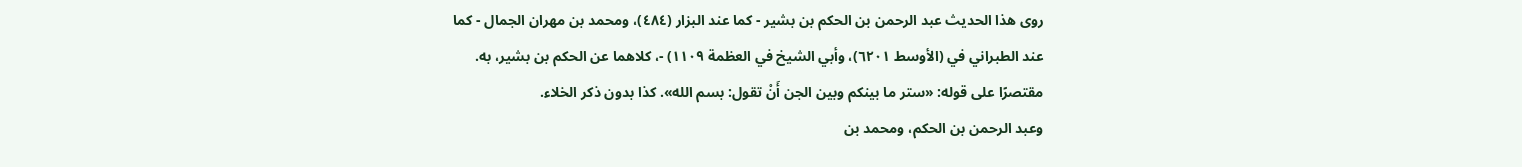روى هذا الحديث عبد الرحمن بن الحكم بن بشير - كما عند البزار (٤٨٤)، ومحمد بن مهران الجمال - كما عند الطبراني في (الأوسط ٦٢٠١)، وأبي الشيخ في العظمة ١١٠٩) -، كلاهما عن الحكم بن بشير، به. مقتصرًا على قوله: «ستر ما بينكم وبين الجن أَنْ تقول: بسم الله». كذا بدون ذكر الخلاء.
وعبد الرحمن بن الحكم، ومحمد بن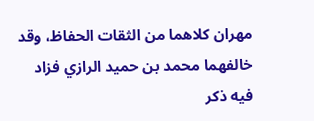مهران كلاهما من الثقات الحفاظ، وقد خالفهما محمد بن حميد الرازي فزاد فيه ذكر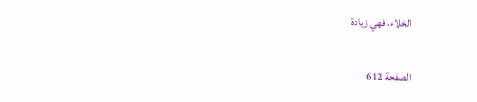الخلاء، فهي زيادة

الصفحة 612